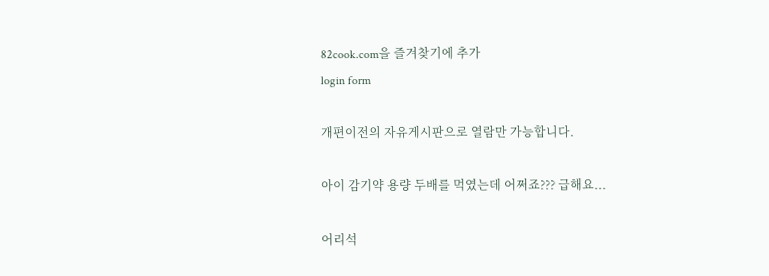82cook.com을 즐겨찾기에 추가
login form

개편이전의 자유게시판으로 열람만 가능합니다.

아이 감기약 용량 두배를 먹였는데 어쩌죠??? 급해요...

어리석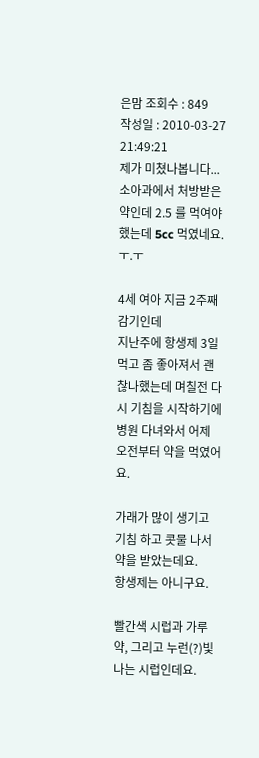은맘 조회수 : 849
작성일 : 2010-03-27 21:49:21
제가 미쳤나봅니다...
소아과에서 처방받은 약인데 2.5 를 먹여야 했는데 5cc 먹였네요. ㅜ.ㅜ

4세 여아 지금 2주째 감기인데
지난주에 항생제 3일 먹고 좀 좋아져서 괜찮나했는데 며칠전 다시 기침을 시작하기에
병원 다녀와서 어제 오전부터 약을 먹였어요.

가래가 많이 생기고 기침 하고 콧물 나서 약을 받았는데요.
항생제는 아니구요.

빨간색 시럽과 가루약, 그리고 누런(?)빛 나는 시럽인데요.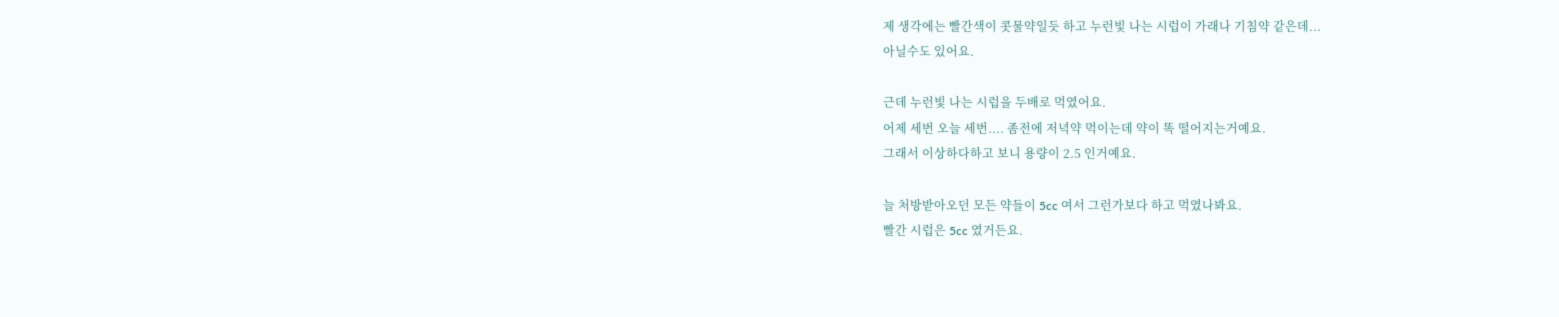제 생각에는 빨간색이 콧물약일듯 하고 누런빛 나는 시럽이 가래나 기침약 같은데...
아닐수도 있어요.

근데 누런빛 나는 시럽을 두배로 먹였어요.
어제 세번 오늘 세번.... 좀전에 저녁약 먹이는데 약이 똑 떨어지는거예요.
그래서 이상하다하고 보니 용량이 2.5 인거예요.

늘 처방받아오던 모든 약들이 5cc 여서 그런가보다 하고 먹였나봐요.
빨간 시럽은 5cc 였거든요.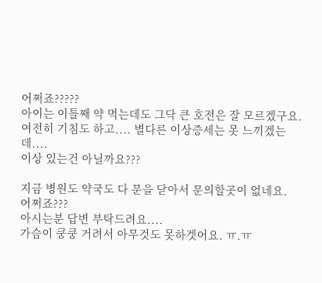어쩌죠?????
아이는 이틀째 약 먹는데도 그닥 큰 호전은 잘 모르겠구요.
여전히 기침도 하고.... 별다른 이상증세는 못 느끼겠는데....
이상 있는건 아닐까요???

지금 병원도 약국도 다 문을 닫아서 문의할곳이 없네요.
어쩌죠???
아시는분 답변 부탁드려요....
가슴이 쿵쿵 거려서 아무것도 못하겟어요. ㅠ.ㅠ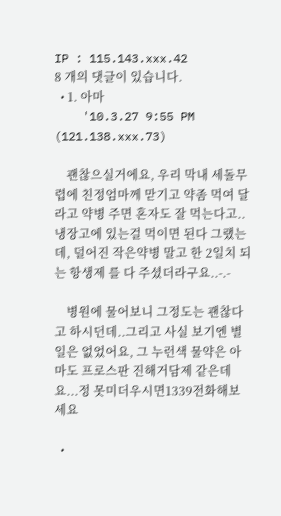IP : 115.143.xxx.42
8 개의 댓글이 있습니다.
  • 1. 아마
    '10.3.27 9:55 PM (121.138.xxx.73)

    괜찮으실거에요, 우리 막내 세돌무렵에 친정엄마께 맏기고 약좀 먹여 달라고 약병 주면 혼자도 잘 먹는다고..냉장고에 있는걸 먹이면 된다 그랬는데, 덜어진 작은약병 말고 한 2일치 되는 항생제 를 다 주셨더라구요..-.-

    병원에 물어보니 그정도는 괜찮다고 하시던데..그리고 사실 보기엔 별일은 없었어요, 그 누런색 물약은 아마도 프로스판 진해거담제 같은데요...정 못미더우시면1339전화해보세요

  •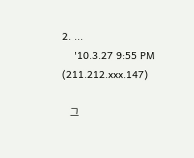2. ...
    '10.3.27 9:55 PM (211.212.xxx.147)

    그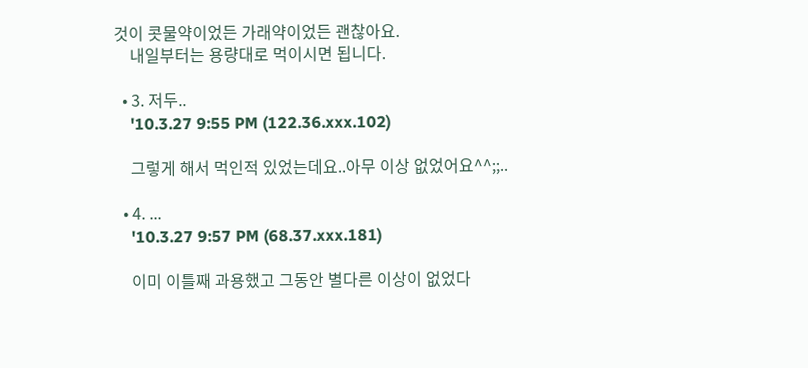것이 콧물약이었든 가래약이었든 괜찮아요.
    내일부터는 용량대로 먹이시면 됩니다.

  • 3. 저두..
    '10.3.27 9:55 PM (122.36.xxx.102)

    그렇게 해서 먹인적 있었는데요..아무 이상 없었어요^^;;..

  • 4. ...
    '10.3.27 9:57 PM (68.37.xxx.181)

    이미 이틀째 과용했고 그동안 별다른 이상이 없었다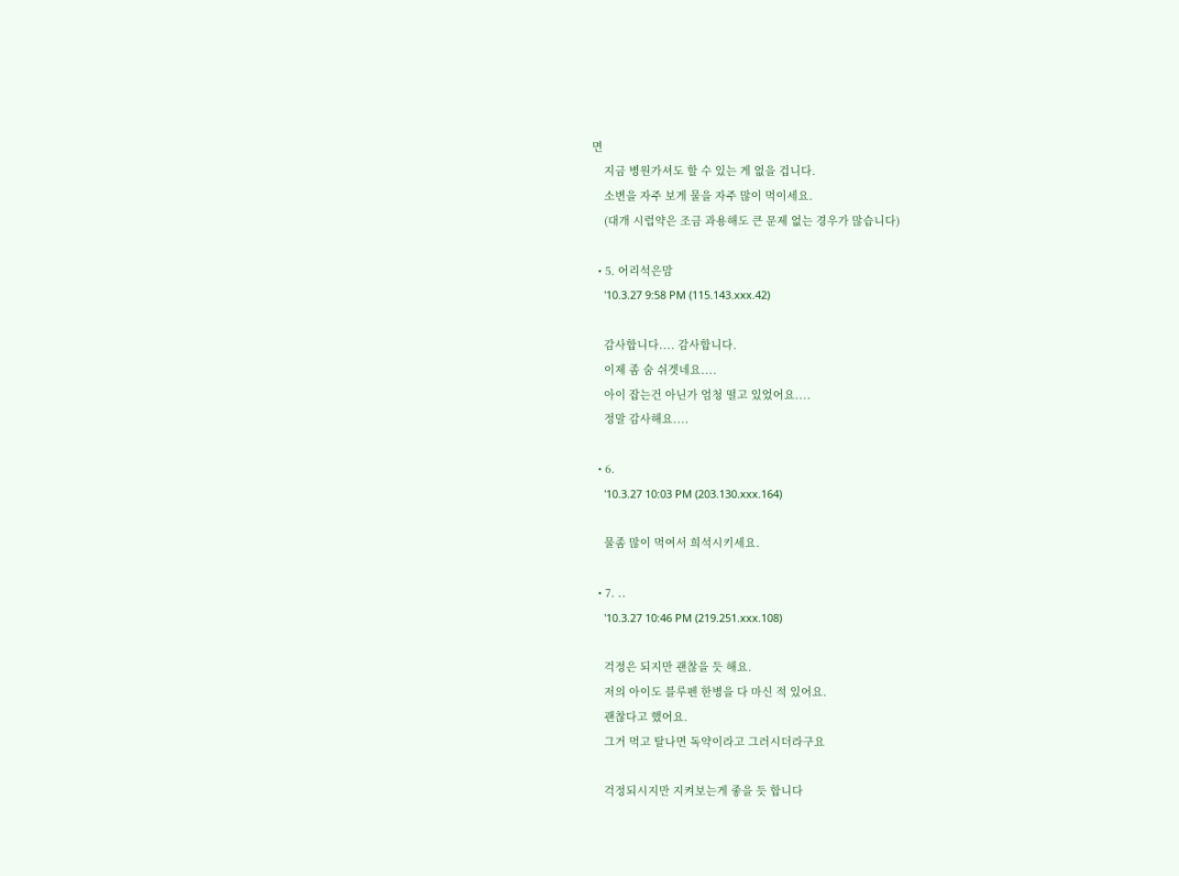면
    지금 병원가셔도 할 수 있는 게 없을 겁니다.
    소변을 자주 보게 물을 자주 많이 먹이세요.
    (대개 시럽약은 조금 과용해도 큰 문제 없는 경우가 많습니다)

  • 5. 어리석은맘
    '10.3.27 9:58 PM (115.143.xxx.42)

    감사합니다.... 감사합니다.
    이제 좀 숨 쉬겟네요....
    아이 잡는건 아닌가 엄청 떨고 있었어요....
    정말 감사해요....

  • 6.
    '10.3.27 10:03 PM (203.130.xxx.164)

    물좀 많이 먹여서 희석시키세요.

  • 7. ..
    '10.3.27 10:46 PM (219.251.xxx.108)

    걱정은 되지만 괜찮을 듯 해요.
    저의 아이도 블루펜 한병을 다 마신 적 있어요.
    괜찮다고 했어요.
    그거 먹고 탈나면 독약이라고 그러시더라구요

    걱정되시지만 지켜보는게 좋을 듯 합니다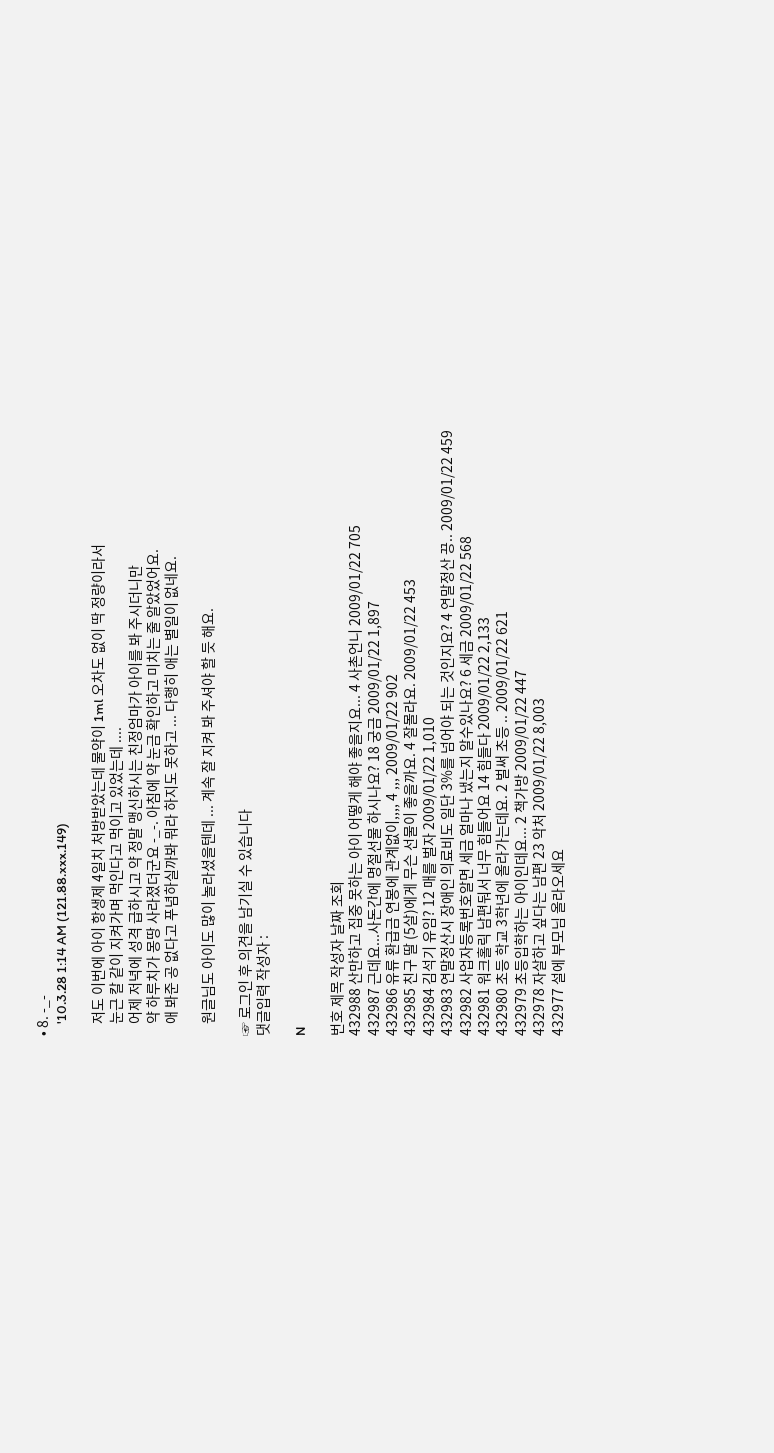• 8. -_-
    '10.3.28 1:14 AM (121.88.xxx.149)

    저도 이번에 아이 항생제 4일치 처방받았는데 물약이 1ml 오차도 없이 딱 정량이라서
    눈근 칼 같이 지켜가며 먹인다고 먹이고 있었는데 ....
    어제 저녁에 성격 급하시고 약 정말 맹신하시는 친정엄마가 아이를 봐 주시더니만
    약 하루치가 몽땅 사라졌더군요 -_-. 아침에 약 눈금 확인하고 미치는 줄 알았었어요.
    애 봐준 공 없다고 푸념하실까봐 뭐라 하지도 못하고 ... 다행히 애는 별일이 없네요.

    원글님도 아이도 많이 놀라셨을텐데 ... 계속 잘 지켜 봐 주셔야 할 듯 해요.

☞ 로그인 후 의견을 남기실 수 있습니다
댓글입력 작성자 :

N

번호 제목 작성자 날짜 조회
432988 산만하고 집중 못하는 아이 어떻게 해야 좋을지요... 4 사촌언니 2009/01/22 705
432987 근데요...사돈간에 명절선물 하시나요? 18 궁금 2009/01/22 1,897
432986 유류 환급금 연봉에 관계없이,,,, 4 ,,, 2009/01/22 902
432985 친구 딸 (5살)에게 무슨 선물이 좋을까요. 4 잘몰라요. 2009/01/22 453
432984 김석기 유임? 12 매를 벌자 2009/01/22 1,010
432983 연말정산시 장애인 의료비도 일단 3%를 넘어야 되는 것인지요? 4 연말정산 끙.. 2009/01/22 459
432982 사업자등록번호알면 세금 얼마나 냈는지 알수있나요? 6 세금 2009/01/22 568
432981 워크홀릭 남편둬서 너무 힘들어요 14 힘들다 2009/01/22 2,133
432980 초등 학교 3학년에 올라가는데요. 2 벌써 초등 .. 2009/01/22 621
432979 초등입학하는 아이인데요... 2 책가방 2009/01/22 447
432978 자살하고 싶다는 남편 23 악처 2009/01/22 8,003
432977 설에 부모님 올라오세요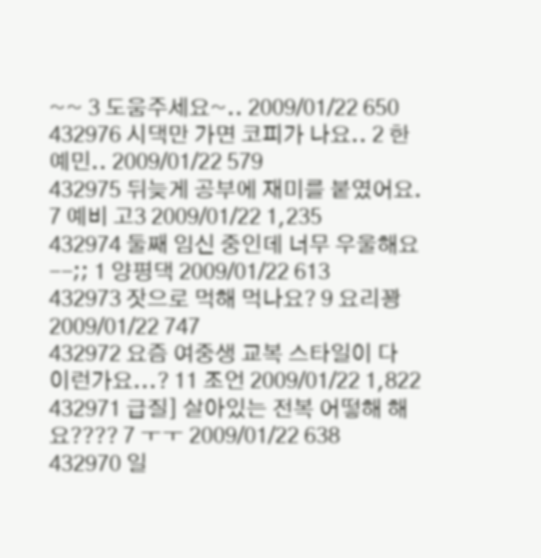~~ 3 도움주세요~.. 2009/01/22 650
432976 시댁만 가면 코피가 나요.. 2 한예민.. 2009/01/22 579
432975 뒤늦게 공부에 재미를 붙였어요. 7 예비 고3 2009/01/22 1,235
432974 둘째 임신 중인데 너무 우울해요--;; 1 양평댁 2009/01/22 613
432973 잣으로 먹해 먹나요? 9 요리꽝 2009/01/22 747
432972 요즘 여중생 교복 스타일이 다 이런가요...? 11 조언 2009/01/22 1,822
432971 급질] 살아있는 전복 어떻해 해요???? 7 ㅜㅜ 2009/01/22 638
432970 일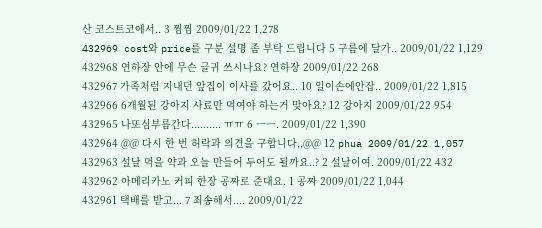산 코스트코에서.. 3 찜찜 2009/01/22 1,278
432969 cost와 price를 구분 설명 좀 부탁 드립니다 5 구름에 달가.. 2009/01/22 1,129
432968 연하장 안에 무슨 글귀 쓰시나요? 연하장 2009/01/22 268
432967 가족처럼 지내던 앞집이 이사를 갔어요.. 10 일이손에안잡.. 2009/01/22 1,815
432966 6개월된 강아지 사료만 먹여야 하는거 맞아요? 12 강아지 2009/01/22 954
432965 나또심부름간다.......... ㅠㅠ 6 ㅡㅡ. 2009/01/22 1,390
432964 @@ 다시 한 번 허락과 의견을 구합니다,,@@ 12 phua 2009/01/22 1,057
432963 설날 먹을 약과 오늘 만들어 두어도 될까요..? 2 설날이여. 2009/01/22 432
432962 아메리카노 커피 한장 공짜로 준대요. 1 공짜 2009/01/22 1,044
432961 택배를 받고... 7 죄송해서.... 2009/01/22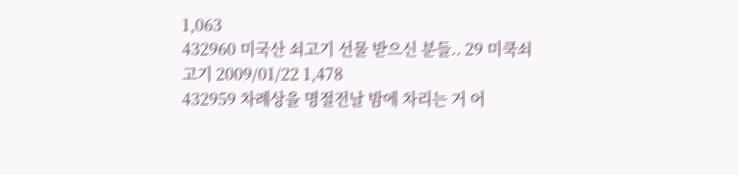1,063
432960 미국산 쇠고기 선물 받으신 분들.. 29 미쿡쇠고기 2009/01/22 1,478
432959 차례상을 명절전날 밤에 차리는 거 어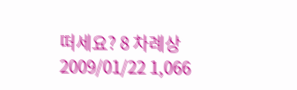떠세요? 8 차례상 2009/01/22 1,066